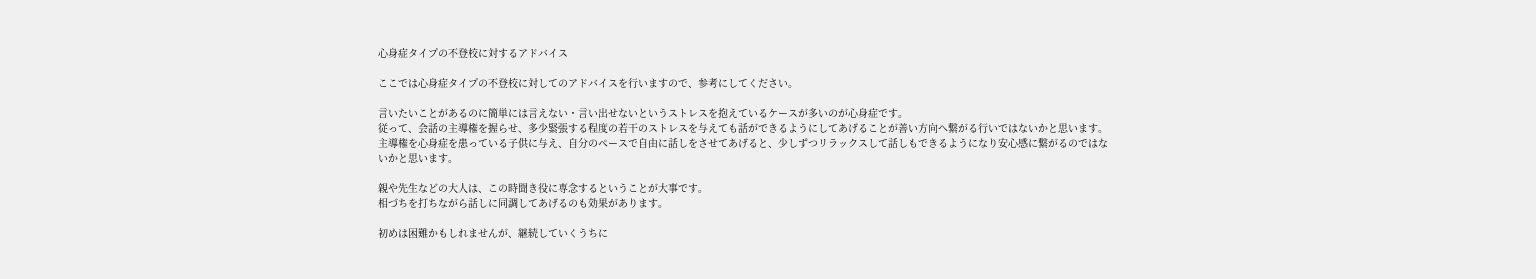心身症タイプの不登校に対するアドバイス

ここでは心身症タイプの不登校に対してのアドバイスを行いますので、参考にしてください。

言いたいことがあるのに簡単には言えない・言い出せないというストレスを抱えているケースが多いのが心身症です。
従って、会話の主導権を握らせ、多少緊張する程度の若干のストレスを与えても話ができるようにしてあげることが善い方向へ繋がる行いではないかと思います。
主導権を心身症を患っている子供に与え、自分のペースで自由に話しをさせてあげると、少しずつリラックスして話しもできるようになり安心感に繋がるのではないかと思います。

親や先生などの大人は、この時聞き役に専念するということが大事です。
相づちを打ちながら話しに同調してあげるのも効果があります。

初めは困難かもしれませんが、継続していくうちに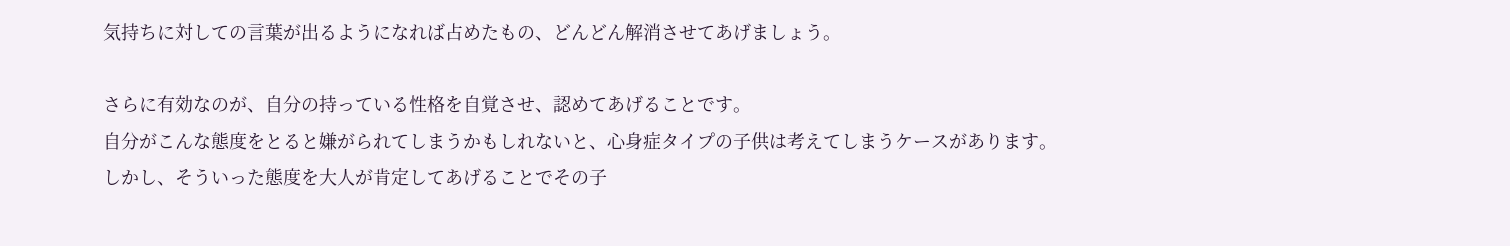気持ちに対しての言葉が出るようになれば占めたもの、どんどん解消させてあげましょう。

さらに有効なのが、自分の持っている性格を自覚させ、認めてあげることです。
自分がこんな態度をとると嫌がられてしまうかもしれないと、心身症タイプの子供は考えてしまうケースがあります。
しかし、そういった態度を大人が肯定してあげることでその子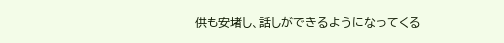供も安堵し、話しができるようになってくる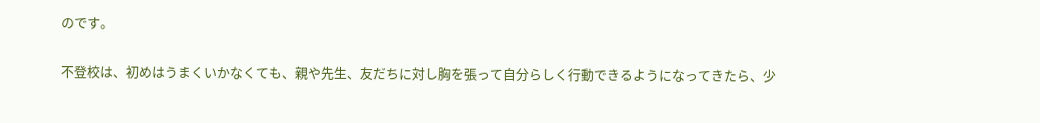のです。

不登校は、初めはうまくいかなくても、親や先生、友だちに対し胸を張って自分らしく行動できるようになってきたら、少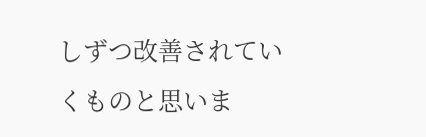しずつ改善されていくものと思いま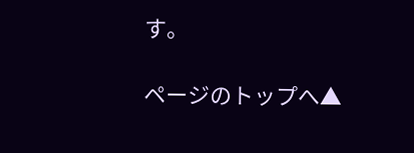す。

ページのトップへ▲